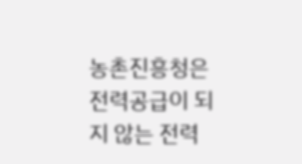농촌진흥청은 전력공급이 되지 않는 전력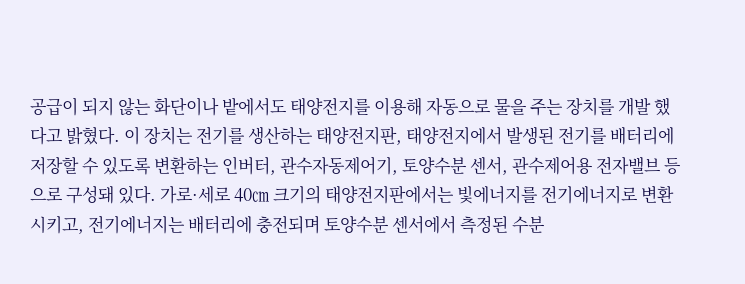공급이 되지 않는 화단이나 밭에서도 태양전지를 이용해 자동으로 물을 주는 장치를 개발 했다고 밝혔다. 이 장치는 전기를 생산하는 태양전지판, 태양전지에서 발생된 전기를 배터리에 저장할 수 있도록 변환하는 인버터, 관수자동제어기, 토양수분 센서, 관수제어용 전자밸브 등으로 구성돼 있다. 가로·세로 40㎝ 크기의 태양전지판에서는 빛에너지를 전기에너지로 변환시키고, 전기에너지는 배터리에 충전되며 토양수분 센서에서 측정된 수분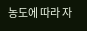농도에 따라 자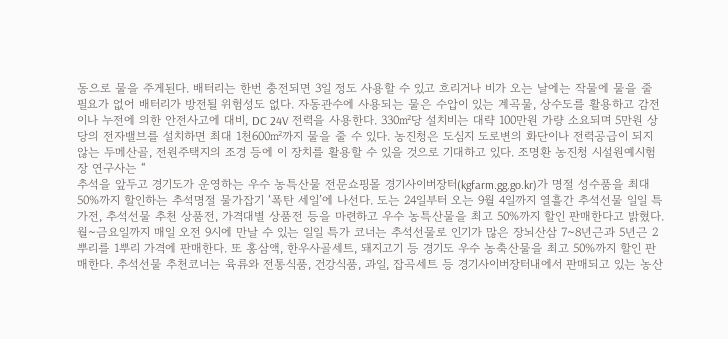동으로 물을 주게된다. 배터리는 한번 충전되면 3일 정도 사용할 수 있고 흐리거나 비가 오는 날에는 작물에 물을 줄 필요가 없어 배터리가 방전될 위험성도 없다. 자동관수에 사용되는 물은 수압이 있는 계곡물, 상수도를 활용하고 감전이나 누전에 의한 안전사고에 대비, DC 24V 전력을 사용한다. 330㎡당 설치비는 대략 100만원 가량 소요되며 5만원 상당의 전자밸브를 설치하면 최대 1천600㎡까지 물을 줄 수 있다. 농진청은 도심지 도로변의 화단이나 전력공급이 되지 않는 두메산골, 전원주택지의 조경 등에 이 장치를 활용할 수 있을 것으로 기대하고 있다. 조명환 농진청 시설원예시험장 연구사는 “
추석을 앞두고 경기도가 운영하는 우수 농특산물 전문쇼핑몰 경기사이버장터(kgfarm.gg.go.kr)가 명절 성수품을 최대 50%까지 할인하는 추석명절 물가잡기 ‘폭탄 세일’에 나선다. 도는 24일부터 오는 9월 4일까지 열흘간 추석선물 일일 특가전, 추석선물 추천 상품전, 가격대별 상품전 등을 마련하고 우수 농특산물을 최고 50%까지 할인 판매한다고 밝혔다. 월~금요일까지 매일 오전 9시에 만날 수 있는 일일 특가 코너는 추석선물로 인기가 많은 장뇌산삼 7~8년근과 5년근 2뿌리를 1뿌리 가격에 판매한다. 또 홍삼액, 한우사골세트, 돼지고기 등 경기도 우수 농축산물을 최고 50%까지 할인 판매한다. 추석선물 추천코너는 육류와 전통식품, 건강식품, 과일, 잡곡세트 등 경기사이버장터내에서 판매되고 있는 농산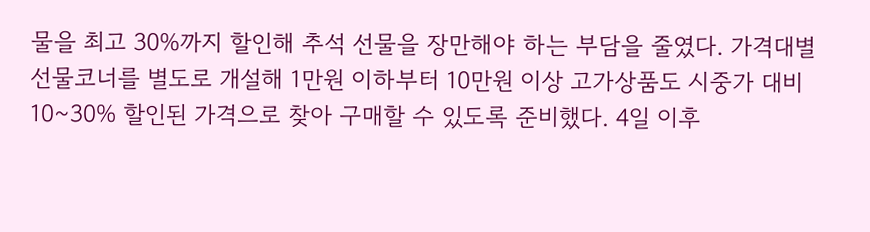물을 최고 30%까지 할인해 추석 선물을 장만해야 하는 부담을 줄였다. 가격대별 선물코너를 별도로 개설해 1만원 이하부터 10만원 이상 고가상품도 시중가 대비 10~30% 할인된 가격으로 찾아 구매할 수 있도록 준비했다. 4일 이후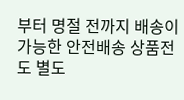부터 명절 전까지 배송이 가능한 안전배송 상품전도 별도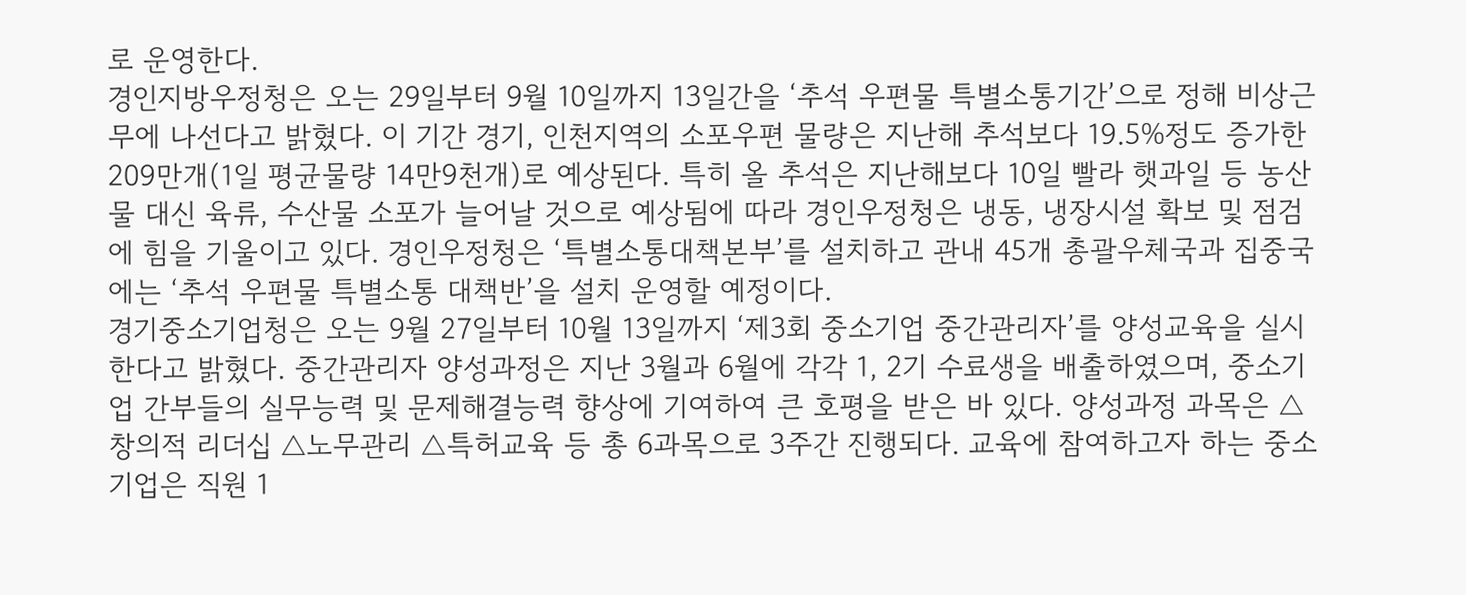로 운영한다.
경인지방우정청은 오는 29일부터 9월 10일까지 13일간을 ‘추석 우편물 특별소통기간’으로 정해 비상근무에 나선다고 밝혔다. 이 기간 경기, 인천지역의 소포우편 물량은 지난해 추석보다 19.5%정도 증가한 209만개(1일 평균물량 14만9천개)로 예상된다. 특히 올 추석은 지난해보다 10일 빨라 햇과일 등 농산물 대신 육류, 수산물 소포가 늘어날 것으로 예상됨에 따라 경인우정청은 냉동, 냉장시설 확보 및 점검에 힘을 기울이고 있다. 경인우정청은 ‘특별소통대책본부’를 설치하고 관내 45개 총괄우체국과 집중국에는 ‘추석 우편물 특별소통 대책반’을 설치 운영할 예정이다.
경기중소기업청은 오는 9월 27일부터 10월 13일까지 ‘제3회 중소기업 중간관리자’를 양성교육을 실시한다고 밝혔다. 중간관리자 양성과정은 지난 3월과 6월에 각각 1, 2기 수료생을 배출하였으며, 중소기업 간부들의 실무능력 및 문제해결능력 향상에 기여하여 큰 호평을 받은 바 있다. 양성과정 과목은 △창의적 리더십 △노무관리 △특허교육 등 총 6과목으로 3주간 진행되다. 교육에 참여하고자 하는 중소기업은 직원 1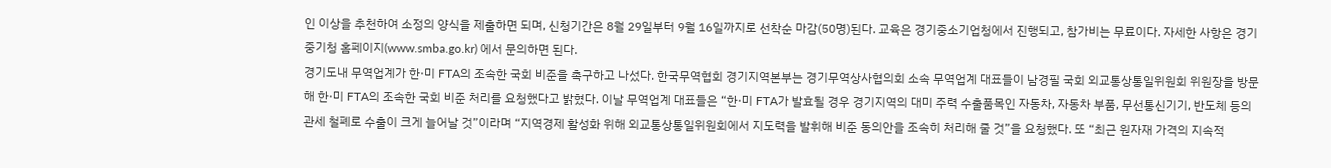인 이상을 추천하여 소정의 양식을 제출하면 되며, 신청기간은 8월 29일부터 9월 16일까지로 선착순 마감(50명)된다. 교육은 경기중소기업청에서 진행되고, 참가비는 무료이다. 자세한 사항은 경기중기청 홈페이지(www.smba.go.kr) 에서 문의하면 된다.
경기도내 무역업계가 한·미 FTA의 조속한 국회 비준을 촉구하고 나섰다. 한국무역협회 경기지역본부는 경기무역상사협의회 소속 무역업계 대표들이 남경필 국회 외교통상통일위원회 위원장을 방문해 한·미 FTA의 조속한 국회 비준 처리를 요청했다고 밝혔다. 이날 무역업계 대표들은 “한·미 FTA가 발효될 경우 경기지역의 대미 주력 수출품목인 자동차, 자동차 부품, 무선통신기기, 반도체 등의 관세 철폐로 수출이 크게 늘어날 것”이라며 “지역경제 활성화 위해 외교통상통일위원회에서 지도력을 발휘해 비준 동의안을 조속히 처리해 줄 것”을 요청했다. 또 “최근 원자재 가격의 지속적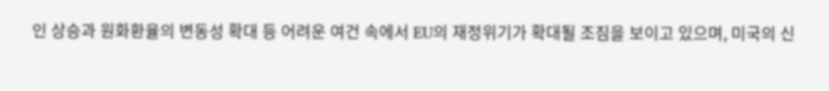인 상승과 원화환율의 변동성 확대 등 어려운 여건 속에서 EU의 재정위기가 확대될 조짐을 보이고 있으며, 미국의 신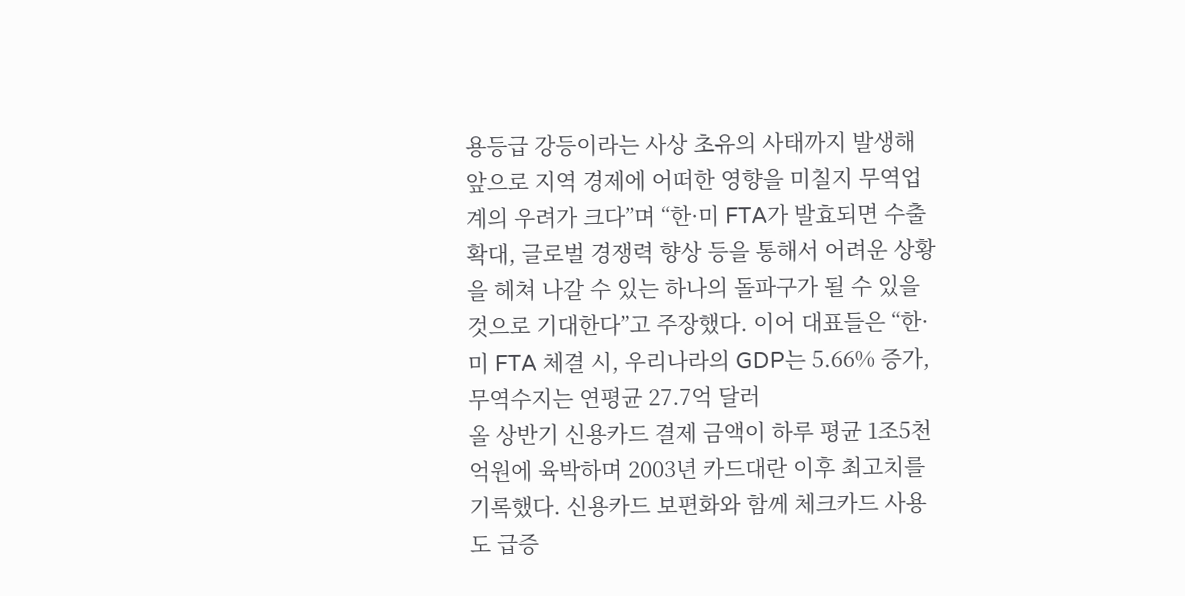용등급 강등이라는 사상 초유의 사태까지 발생해 앞으로 지역 경제에 어떠한 영향을 미칠지 무역업계의 우려가 크다”며 “한·미 FTA가 발효되면 수출 확대, 글로벌 경쟁력 향상 등을 통해서 어려운 상황을 헤쳐 나갈 수 있는 하나의 돌파구가 될 수 있을 것으로 기대한다”고 주장했다. 이어 대표들은 “한·미 FTA 체결 시, 우리나라의 GDP는 5.66% 증가, 무역수지는 연평균 27.7억 달러
올 상반기 신용카드 결제 금액이 하루 평균 1조5천억원에 육박하며 2003년 카드대란 이후 최고치를 기록했다. 신용카드 보편화와 함께 체크카드 사용도 급증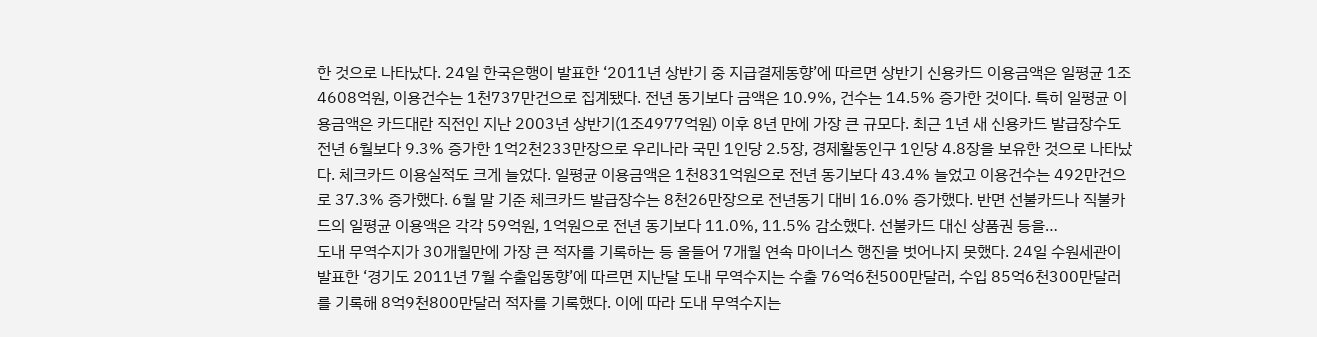한 것으로 나타났다. 24일 한국은행이 발표한 ‘2011년 상반기 중 지급결제동향’에 따르면 상반기 신용카드 이용금액은 일평균 1조4608억원, 이용건수는 1천737만건으로 집계됐다. 전년 동기보다 금액은 10.9%, 건수는 14.5% 증가한 것이다. 특히 일평균 이용금액은 카드대란 직전인 지난 2003년 상반기(1조4977억원) 이후 8년 만에 가장 큰 규모다. 최근 1년 새 신용카드 발급장수도 전년 6월보다 9.3% 증가한 1억2천233만장으로 우리나라 국민 1인당 2.5장, 경제활동인구 1인당 4.8장을 보유한 것으로 나타났다. 체크카드 이용실적도 크게 늘었다. 일평균 이용금액은 1천831억원으로 전년 동기보다 43.4% 늘었고 이용건수는 492만건으로 37.3% 증가했다. 6월 말 기준 체크카드 발급장수는 8천26만장으로 전년동기 대비 16.0% 증가했다. 반면 선불카드나 직불카드의 일평균 이용액은 각각 59억원, 1억원으로 전년 동기보다 11.0%, 11.5% 감소했다. 선불카드 대신 상품권 등을…
도내 무역수지가 30개월만에 가장 큰 적자를 기록하는 등 올들어 7개월 연속 마이너스 행진을 벗어나지 못했다. 24일 수원세관이 발표한 ‘경기도 2011년 7월 수출입동향’에 따르면 지난달 도내 무역수지는 수출 76억6천500만달러, 수입 85억6천300만달러를 기록해 8억9천800만달러 적자를 기록했다. 이에 따라 도내 무역수지는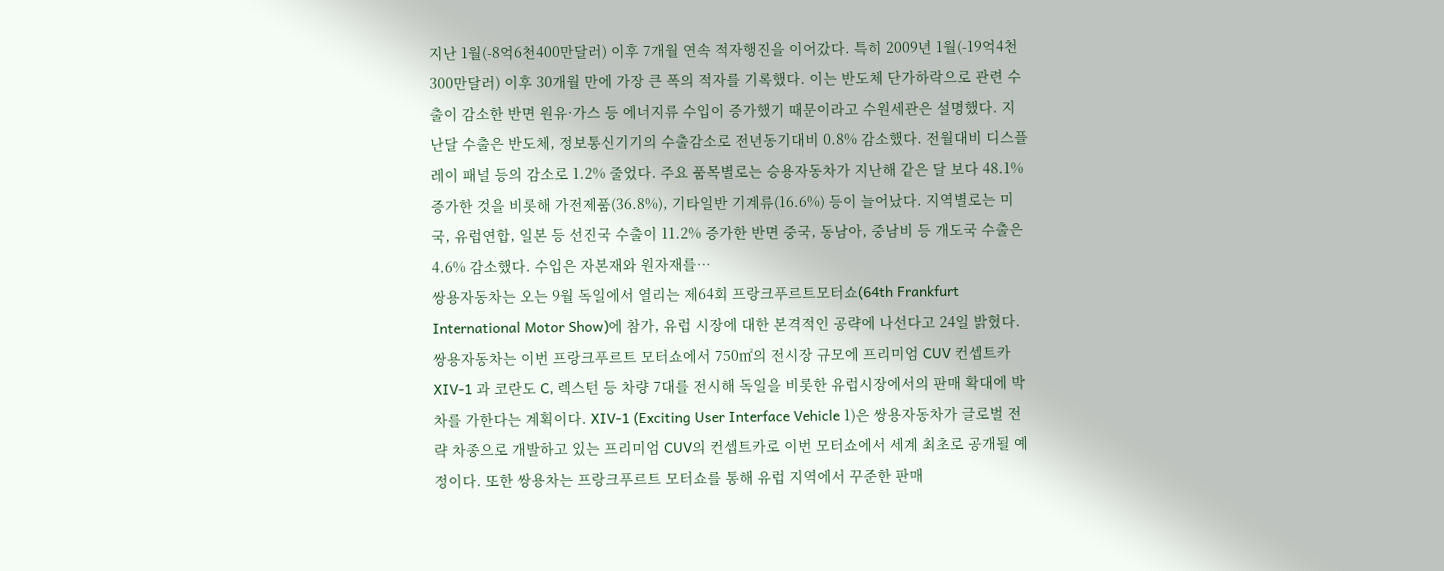지난 1월(-8억6천400만달러) 이후 7개월 연속 적자행진을 이어갔다. 특히 2009년 1월(-19억4천300만달러) 이후 30개월 만에 가장 큰 폭의 적자를 기록했다. 이는 반도체 단가하락으로 관련 수출이 감소한 반면 원유·가스 등 에너지류 수입이 증가했기 때문이라고 수원세관은 설명했다. 지난달 수출은 반도체, 정보통신기기의 수출감소로 전년동기대비 0.8% 감소했다. 전월대비 디스플레이 패널 등의 감소로 1.2% 줄었다. 주요 품목별로는 승용자동차가 지난해 같은 달 보다 48.1% 증가한 것을 비롯해 가전제품(36.8%), 기타일반 기계류(16.6%) 등이 늘어났다. 지역별로는 미국, 유럽연합, 일본 등 선진국 수출이 11.2% 증가한 반면 중국, 동남아, 중남비 등 개도국 수출은 4.6% 감소했다. 수입은 자본재와 원자재를…
쌍용자동차는 오는 9월 독일에서 열리는 제64회 프랑크푸르트모터쇼(64th Frankfurt International Motor Show)에 참가, 유럽 시장에 대한 본격적인 공략에 나선다고 24일 밝혔다. 쌍용자동차는 이번 프랑크푸르트 모터쇼에서 750㎡의 전시장 규모에 프리미엄 CUV 컨셉트카 XIV-1 과 코란도 C, 렉스턴 등 차량 7대를 전시해 독일을 비롯한 유럽시장에서의 판매 확대에 박차를 가한다는 계획이다. XIV-1 (Exciting User Interface Vehicle 1)은 쌍용자동차가 글로벌 전략 차종으로 개발하고 있는 프리미엄 CUV의 컨셉트카로 이번 모터쇼에서 세계 최초로 공개될 예정이다. 또한 쌍용차는 프랑크푸르트 모터쇼를 통해 유럽 지역에서 꾸준한 판매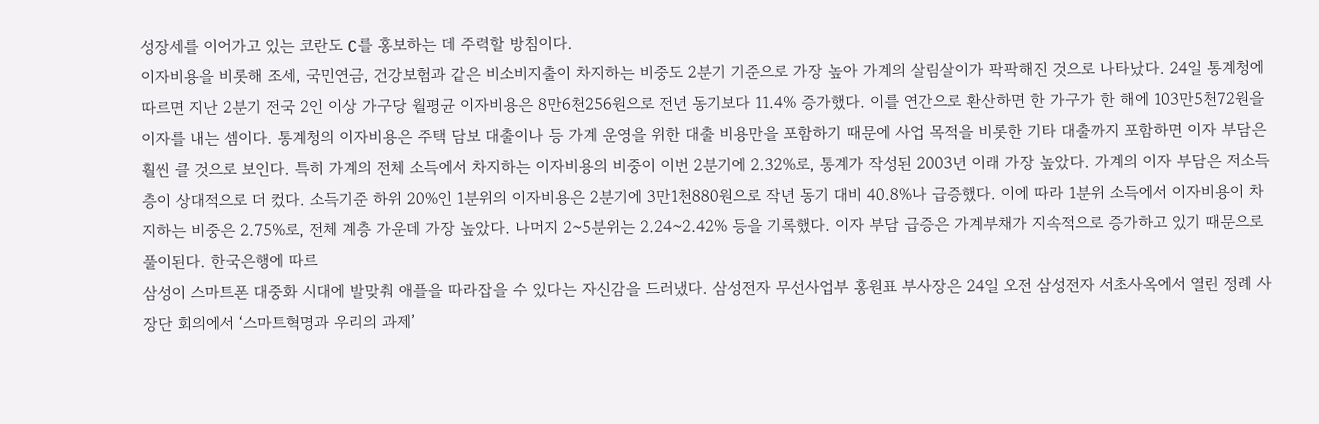성장세를 이어가고 있는 코란도 C를 홍보하는 데 주력할 방침이다.
이자비용을 비롯해 조세, 국민연금, 건강보험과 같은 비소비지출이 차지하는 비중도 2분기 기준으로 가장 높아 가계의 살림살이가 팍팍해진 것으로 나타났다. 24일 통계청에 따르면 지난 2분기 전국 2인 이상 가구당 월평균 이자비용은 8만6천256원으로 전년 동기보다 11.4% 증가했다. 이를 연간으로 환산하면 한 가구가 한 해에 103만5천72원을 이자를 내는 셈이다. 통계청의 이자비용은 주택 담보 대출이나 등 가계 운영을 위한 대출 비용만을 포함하기 때문에 사업 목적을 비롯한 기타 대출까지 포함하면 이자 부담은 훨씬 클 것으로 보인다. 특히 가계의 전체 소득에서 차지하는 이자비용의 비중이 이번 2분기에 2.32%로, 통계가 작성된 2003년 이래 가장 높았다. 가계의 이자 부담은 저소득층이 상대적으로 더 컸다. 소득기준 하위 20%인 1분위의 이자비용은 2분기에 3만1천880원으로 작년 동기 대비 40.8%나 급증했다. 이에 따라 1분위 소득에서 이자비용이 차지하는 비중은 2.75%로, 전체 계층 가운데 가장 높았다. 나머지 2~5분위는 2.24~2.42% 등을 기록했다. 이자 부담 급증은 가계부채가 지속적으로 증가하고 있기 때문으로 풀이된다. 한국은행에 따르
삼성이 스마트폰 대중화 시대에 발맞춰 애플을 따라잡을 수 있다는 자신감을 드러냈다. 삼성전자 무선사업부 홍원표 부사장은 24일 오전 삼성전자 서초사옥에서 열린 정례 사장단 회의에서 ‘스마트혁명과 우리의 과제’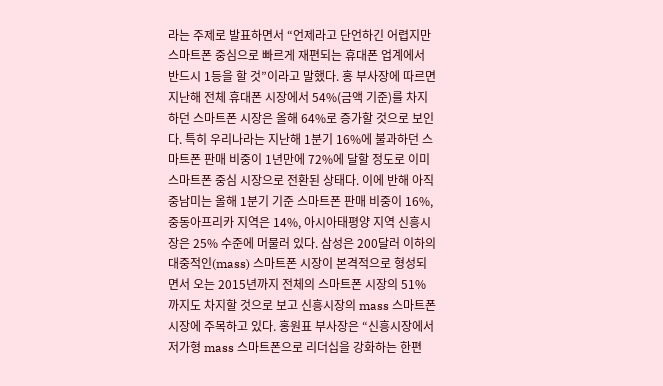라는 주제로 발표하면서 “언제라고 단언하긴 어렵지만 스마트폰 중심으로 빠르게 재편되는 휴대폰 업계에서 반드시 1등을 할 것”이라고 말했다. 홍 부사장에 따르면 지난해 전체 휴대폰 시장에서 54%(금액 기준)를 차지하던 스마트폰 시장은 올해 64%로 증가할 것으로 보인다. 특히 우리나라는 지난해 1분기 16%에 불과하던 스마트폰 판매 비중이 1년만에 72%에 달할 정도로 이미 스마트폰 중심 시장으로 전환된 상태다. 이에 반해 아직 중남미는 올해 1분기 기준 스마트폰 판매 비중이 16%, 중동아프리카 지역은 14%, 아시아태평양 지역 신흥시장은 25% 수준에 머물러 있다. 삼성은 200달러 이하의 대중적인(mass) 스마트폰 시장이 본격적으로 형성되면서 오는 2015년까지 전체의 스마트폰 시장의 51%까지도 차지할 것으로 보고 신흥시장의 mass 스마트폰 시장에 주목하고 있다. 홍원표 부사장은 “신흥시장에서 저가형 mass 스마트폰으로 리더십을 강화하는 한편